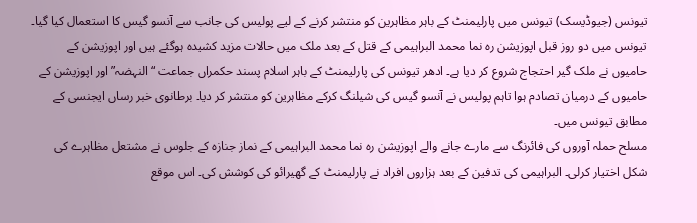تیونس (جیوڈیسک) تیونس میں پارلیمنٹ کے باہر مظاہرین کو منتشر کرنے کے لیے پولیس کی جانب سے آنسو گیس کا استعمال کیا گیا۔ تیونس میں دو روز قبل اپوزیشن رہ نما محمد البراہیمی کے قتل کے بعد ملک میں حالات مزید کشیدہ ہوگئے ہیں اور اپوزیشن کے حامیوں نے ملک گیر احتجاج شروع کر دیا ہے۔ ادھر تیونس کی پارلیمنٹ کے باہر اسلام پسند حکمراں جماعت “النہضہ” اور اپوزیشن کے حامیوں کے درمیان تصادم ہوا تاہم پولیس نے آنسو گیس کی شیلنگ کرکے مظاہرین کو منتشر کر دیا۔ برطانوی خبر رساں ایجنسی کے مطابق تیونس میں۔
مسلح حملہ آوروں کی فائرنگ سے مارے جانے والے اپوزیشن رہ نما محمد البراہیمی کے نماز جنازہ کے جلوس نے مشتعل مظاہرے کی شکل اختیار کرلی۔ البراہیمی کی تدفین کے بعد ہزاروں افراد نے پارلیمنٹ کے گھیرائو کی کوشش کی۔ اس موقع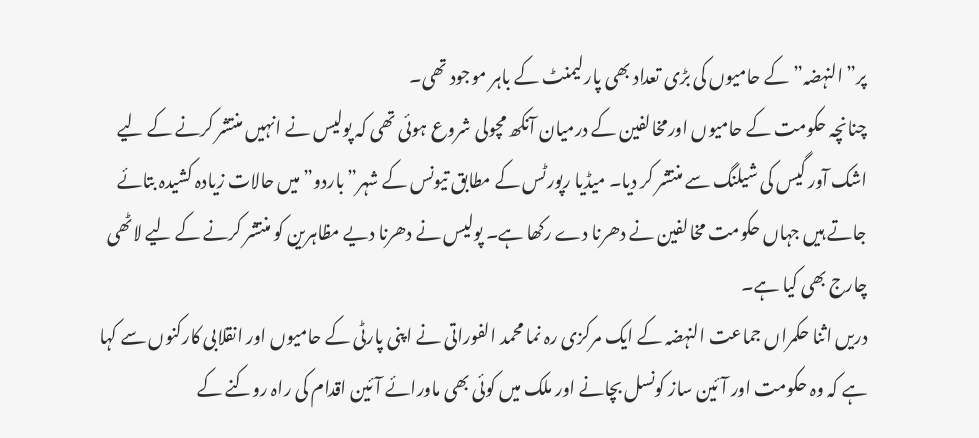پر”النہضہ” کے حامیوں کی بڑی تعداد بھی پارلیمنٹ کے باہر موجود تھی۔
چنانچہ حکومت کے حامیوں اورمخالفین کے درمیان آنکھ مچولی شروع ہوئی تھی کہ پولیس نے انہیں منتشر کرنے کے لیے اشک آور گیس کی شیلنگ سے منتشر کر دیا۔ میڈیا رپورٹس کے مطابق تیونس کے شہر”باردو” میں حالات زیادہ کشیدہ بتائے جاتے ہیں جہاں حکومت مخالفین نے دھرنا دے رکھا ہے۔ پولیس نے دھرنا دیے مظاہرین کو منتشر کرنے کے لیے لاٹھی چارج بھی کیا ہے۔
دریں اثنا حکمراں جماعت النہضہ کے ایک مرکزی رہ نما محمد الفوراتی نے اپنی پارٹی کے حامیوں اور انقلابی کارکنوں سے کہا ہے کہ وہ حکومت اور آئین ساز کونسل بچانے اور ملک میں کوئی بھی ماورائے آئین اقدام کی راہ روکنے کے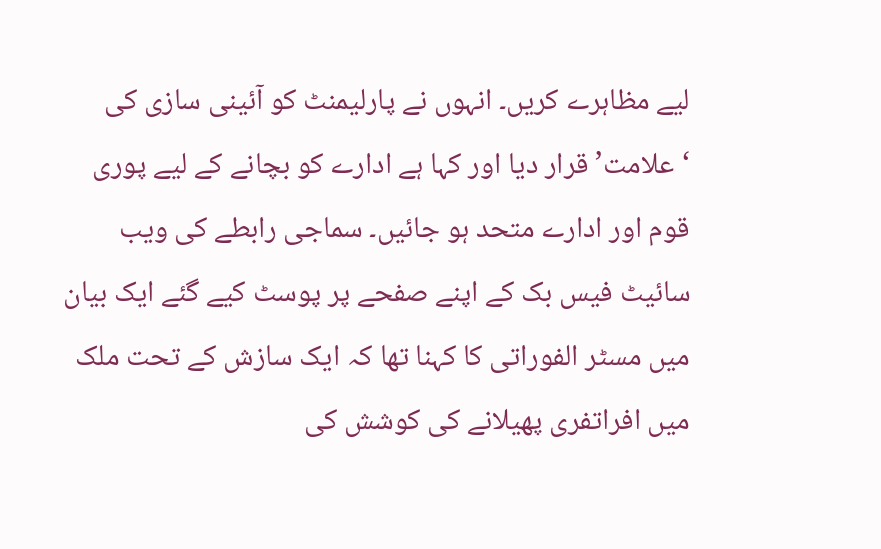لیے مظاہرے کریں۔ انہوں نے پارلیمنٹ کو آئینی سازی کی ‘علامت’ قرار دیا اور کہا ہے ادارے کو بچانے کے لیے پوری قوم اور ادارے متحد ہو جائیں۔ سماجی رابطے کی ویب سائیٹ فیس بک کے اپنے صفحے پر پوسٹ کیے گئے ایک بیان میں مسٹر الفوراتی کا کہنا تھا کہ ایک سازش کے تحت ملک میں افراتفری پھیلانے کی کوشش کی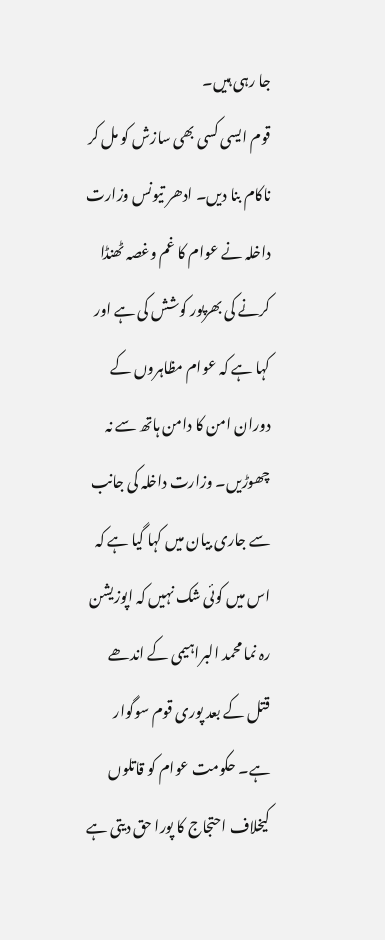جا رہی ہیں۔
قوم ایسی کسی بھی سازش کو مل کر ناکام بنا دیں۔ ادھر تیونس وزارت داخلہ نے عوام کا غم وغصہ ٹھنڈا کرنے کی بھرپور کوشش کی ہے اور کہا ہے کہ عوام مظاہروں کے دوران امن کا دامن ہاتھ سے نہ چھوڑیں۔ وزارت داخلہ کی جانب سے جاری بیان میں کہا گیا ہے کہ اس میں کوئی شک نہیں کہ اپوزیشن رہ نما محمد البراہیمی کے اندھے قتل کے بعد پوری قوم سوگوار ہے۔ حکومت عوام کو قاتلوں کیخلاف احتجاج کا پورا حق دیتی ہے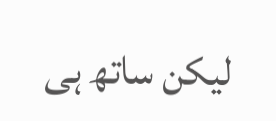لیکن ساتھ ہی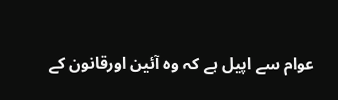عوام سے اپیل ہے کہ وہ آئین اورقانون کے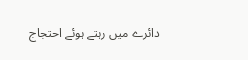دائرے میں رہتے ہوئے احتجاج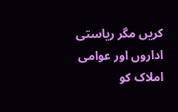کریں مگر ریاستی اداروں اور عوامی املاک کو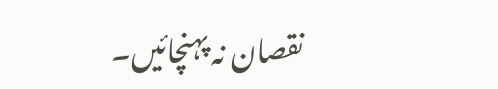نقصان نہ پہنچائیں۔